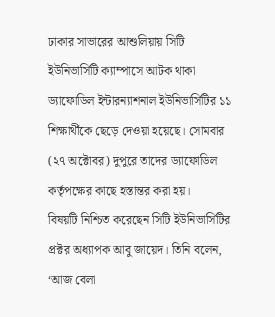ঢাকার সাভারের আশুলিয়ায় সিটি ইউনিভার্সিটি ক্যাম্পাসে আটক থাকা ড্যাফোডিল ইন্টারন্যাশনাল ইউনিভার্সিটির ১১ শিক্ষার্থীকে ছেড়ে দেওয়া হয়েছে। সোমবার (২৭ অক্টোবর) দুপুরে তাদের ড্যাফোডিল কর্তৃপক্ষের কাছে হস্তান্তর করা হয়।
বিষয়টি নিশ্চিত করেছেন সিটি ইউনিভার্সিটির প্রক্টর অধ্যাপক আবু জায়েদ। তিনি বলেন, ‘আজ বেলা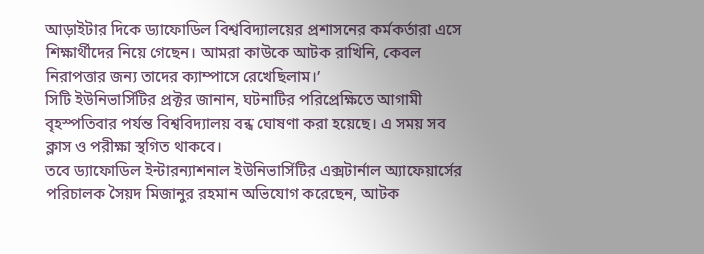আড়াইটার দিকে ড্যাফোডিল বিশ্ববিদ্যালয়ের প্রশাসনের কর্মকর্তারা এসে শিক্ষার্থীদের নিয়ে গেছেন। আমরা কাউকে আটক রাখিনি, কেবল নিরাপত্তার জন্য তাদের ক্যাম্পাসে রেখেছিলাম।’
সিটি ইউনিভার্সিটির প্রক্টর জানান, ঘটনাটির পরিপ্রেক্ষিতে আগামী বৃহস্পতিবার পর্যন্ত বিশ্ববিদ্যালয় বন্ধ ঘোষণা করা হয়েছে। এ সময় সব ক্লাস ও পরীক্ষা স্থগিত থাকবে।
তবে ড্যাফোডিল ইন্টারন্যাশনাল ইউনিভার্সিটির এক্সটার্নাল অ্যাফেয়ার্সের পরিচালক সৈয়দ মিজানুর রহমান অভিযোগ করেছেন, আটক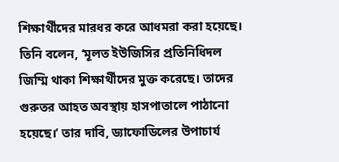শিক্ষার্থীদের মারধর করে আধমরা করা হয়েছে। তিনি বলেন, ‘মূলত ইউজিসির প্রতিনিধিদল জিম্মি থাকা শিক্ষার্থীদের মুক্ত করেছে। তাদের গুরুতর আহত অবস্থায় হাসপাতালে পাঠানো হয়েছে।’ তার দাবি, ড্যাফোডিলের উপাচার্য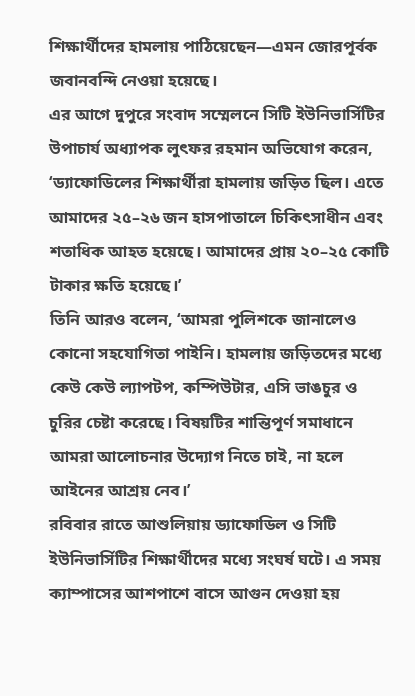শিক্ষার্থীদের হামলায় পাঠিয়েছেন—এমন জোরপূর্বক জবানবন্দি নেওয়া হয়েছে।
এর আগে দুপুরে সংবাদ সম্মেলনে সিটি ইউনিভার্সিটির উপাচার্য অধ্যাপক লুৎফর রহমান অভিযোগ করেন, ‘ড্যাফোডিলের শিক্ষার্থীরা হামলায় জড়িত ছিল। এতে আমাদের ২৫–২৬ জন হাসপাতালে চিকিৎসাধীন এবং শতাধিক আহত হয়েছে। আমাদের প্রায় ২০–২৫ কোটি টাকার ক্ষতি হয়েছে।’
তিনি আরও বলেন, ‘আমরা পুলিশকে জানালেও কোনো সহযোগিতা পাইনি। হামলায় জড়িতদের মধ্যে কেউ কেউ ল্যাপটপ, কম্পিউটার, এসি ভাঙচুর ও চুরির চেষ্টা করেছে। বিষয়টির শান্তিপূর্ণ সমাধানে আমরা আলোচনার উদ্যোগ নিতে চাই, না হলে আইনের আশ্রয় নেব।’
রবিবার রাতে আশুলিয়ায় ড্যাফোডিল ও সিটি ইউনিভার্সিটির শিক্ষার্থীদের মধ্যে সংঘর্ষ ঘটে। এ সময় ক্যাম্পাসের আশপাশে বাসে আগুন দেওয়া হয়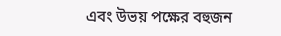এবং উভয় পক্ষের বহুজন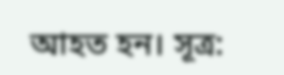আহত হন। সূত্র: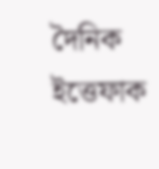দৈনিক ইত্তেফাক